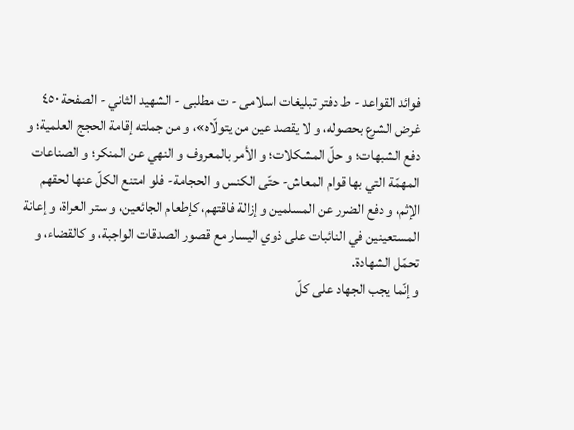فوائد القواعد - ط دفتر تبلیغات اسلامی - ت مطلبی - الشهيد الثاني - الصفحة ٤٥٠
غرض الشرع بحصوله، و لا يقصد عين من يتولّاه»، و من جملته إقامة الحجج العلمية؛ و دفع الشبهات؛ و حلّ المشكلات؛ و الأمر بالمعروف و النهي عن المنكر؛ و الصناعات المهمّة التي بها قوام المعاش- حتّى الكنس و الحجامة- فلو امتنع الكلّ عنها لحقهم الإثم، و دفع الضرر عن المسلمين و إزالة فاقتهم، كإطعام الجائعين، و ستر العراة، و إعانة المستعينين في النائبات على ذوي اليسار مع قصور الصدقات الواجبة، و كالقضاء، و تحمّل الشهادة.
و إنّما يجب الجهاد على كلّ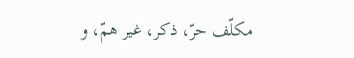مكلّف حرّ، ذكر، غير همّ، و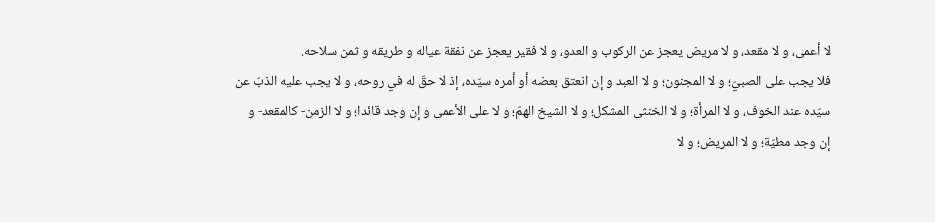لا أعمى، و لا مقعد، و لا مريض يعجز عن الركوب و العدو، و لا فقير يعجز عن نفقة عياله و طريقه و ثمن سلاحه.
فلا يجب على الصبيّ؛ و لا المجنون؛ و لا العبد و إن انعتق بعضه أو أمره سيّده، إذ لا حقّ له في روحه، و لا يجب عليه الذبّ عن سيّده عند الخوف، و لا المرأة؛ و لا الخنثى المشكل؛ و لا الشيخ الهمّ؛ و لا على الأعمى و إن وجد قائدا؛ و لا الزمن- كالمقعد- و إن وجد مطيّة؛ و لا المريض؛ و لا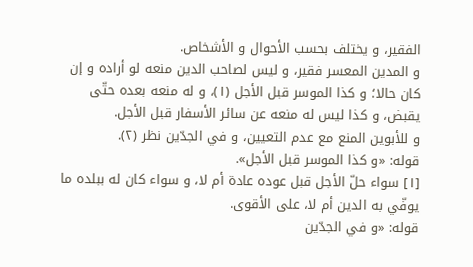الفقير، و يختلف بحسب الأحوال و الأشخاص.
و المدين المعسر فقير، و ليس لصاحب الدين منعه لو أراده و إن كان حالا؛ و كذا الموسر قبل الأجل (١)، و له منعه بعده حتّى يقبض، و كذا ليس له منعه عن سائر الأسفار قبل الأجل.
و للأبوين المنع مع عدم التعيين، و في الجدّين نظر (٢).
قوله: «و كذا الموسر قبل الأجل».
[١] سواء حلّ الأجل قبل عوده عادة أم لا، و سواء كان له ببلده ما يوفّي به الدين أم لا، على الأقوى.
قوله: «و في الجدّين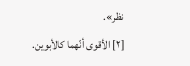نظر».
[٢] الأقوى أنّهما كالأبوين.